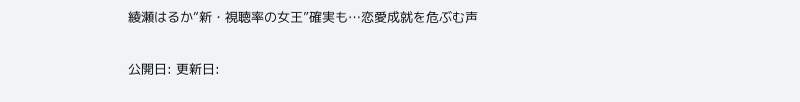綾瀬はるか“新・視聴率の女王”確実も…恋愛成就を危ぶむ声

公開日: 更新日: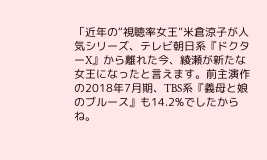「近年の“視聴率女王”米倉涼子が人気シリーズ、テレビ朝日系『ドクターX』から離れた今、綾瀬が新たな女王になったと言えます。前主演作の2018年7月期、TBS系『義母と娘のブルース』も14.2%でしたからね。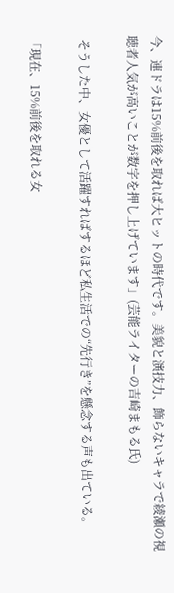今、連ドラは15%前後を取れば大ヒットの時代です。美貌と演技力、飾らないキャラで綾瀬の視聴者人気が高いことが数字を押し上げています」(芸能ライターの吉崎まもる氏)

 そうした中、女優として活躍すればするほど私生活での“先行き”を懸念する声も出ている。

「現在、15%前後を取れる女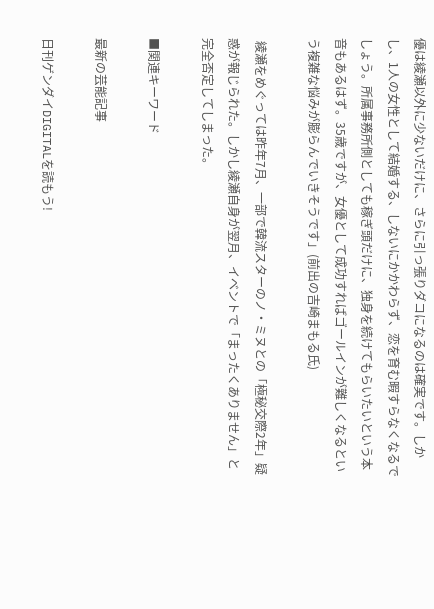優は綾瀬以外に少ないだけに、さらに引っ張りダコになるのは確実です。しかし、1人の女性として結婚する、しないにかかわらず、恋を育む暇すらなくなるでしょう。所属事務所側としても稼ぎ頭だけに、独身を続けてもらいたいという本音もあるはず。35歳ですが、女優として成功すればゴールインが難しくなるという複雑な悩みが膨らんでいきそうです」(前出の吉崎まもる氏)

 綾瀬をめぐっては昨年7月、一部で韓流スターのノ・ミヌとの「極秘交際2年」疑惑が報じられた。しかし綾瀬自身が翌月、イベントで「まったくありません」と完全否定してしまった。

■関連キーワード

最新の芸能記事

日刊ゲンダイDIGITALを読もう!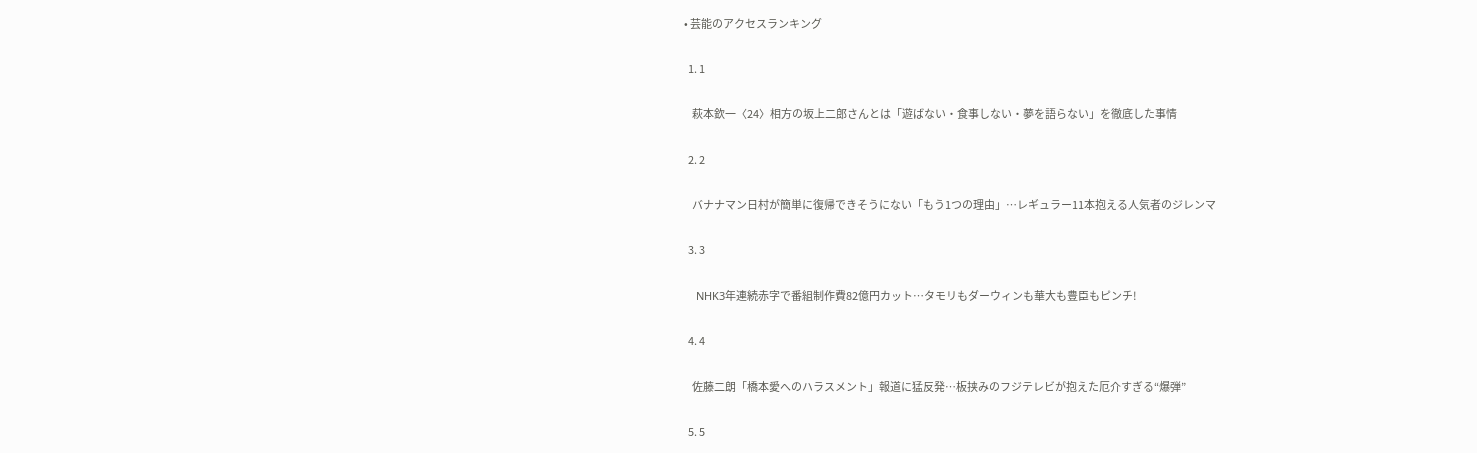• 芸能のアクセスランキング

  1. 1

    萩本欽一〈24〉相方の坂上二郎さんとは「遊ばない・食事しない・夢を語らない」を徹底した事情

  2. 2

    バナナマン日村が簡単に復帰できそうにない「もう1つの理由」…レギュラー11本抱える人気者のジレンマ

  3. 3

    NHK3年連続赤字で番組制作費82億円カット…タモリもダーウィンも華大も豊臣もピンチ!

  4. 4

    佐藤二朗「橋本愛へのハラスメント」報道に猛反発…板挟みのフジテレビが抱えた厄介すぎる“爆弾”

  5. 5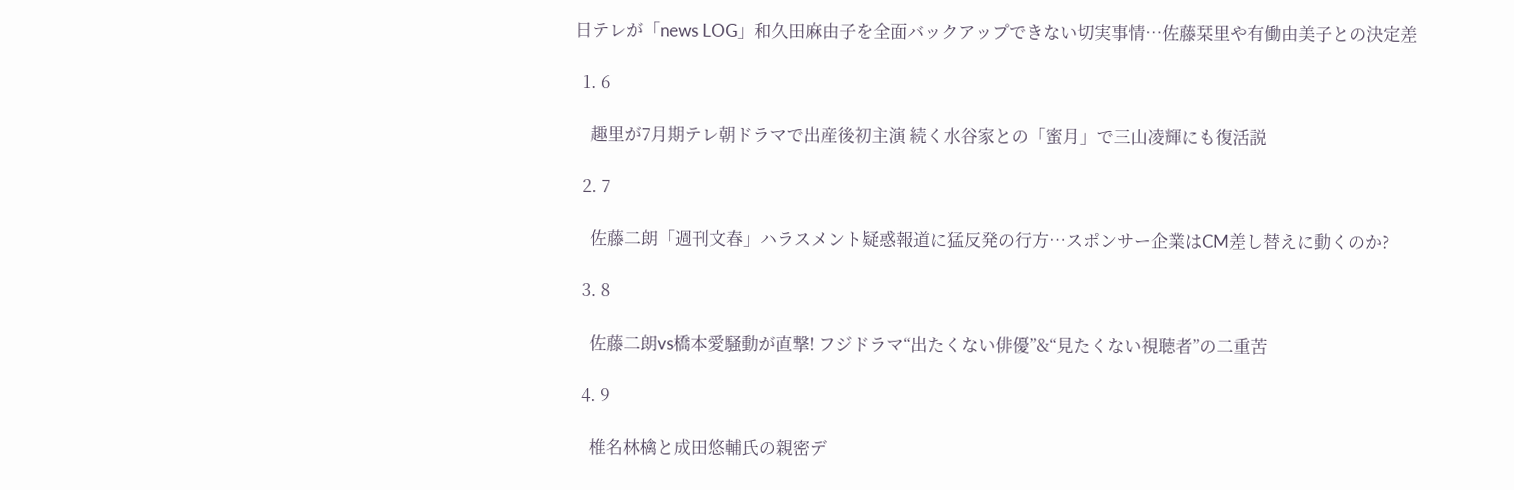日テレが「news LOG」和久田麻由子を全面バックアップできない切実事情…佐藤栞里や有働由美子との決定差

  1. 6

    趣里が7月期テレ朝ドラマで出産後初主演 続く水谷家との「蜜月」で三山凌輝にも復活説

  2. 7

    佐藤二朗「週刊文春」ハラスメント疑惑報道に猛反発の行方…スポンサー企業はCM差し替えに動くのか?

  3. 8

    佐藤二朗vs橋本愛騒動が直撃! フジドラマ“出たくない俳優”&“見たくない視聴者”の二重苦

  4. 9

    椎名林檎と成田悠輔氏の親密デ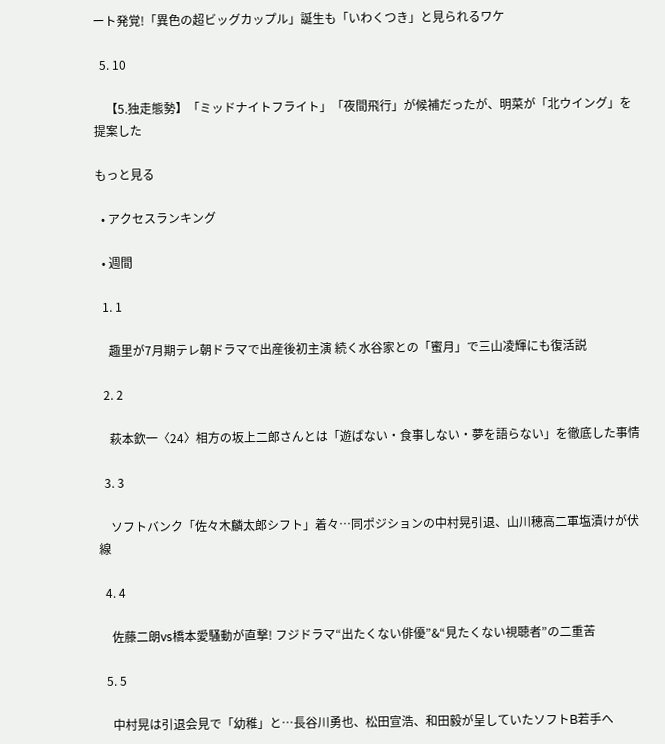ート発覚!「異色の超ビッグカップル」誕生も「いわくつき」と見られるワケ

  5. 10

    【5.独走態勢】「ミッドナイトフライト」「夜間飛行」が候補だったが、明菜が「北ウイング」を提案した

もっと見る

  • アクセスランキング

  • 週間

  1. 1

    趣里が7月期テレ朝ドラマで出産後初主演 続く水谷家との「蜜月」で三山凌輝にも復活説

  2. 2

    萩本欽一〈24〉相方の坂上二郎さんとは「遊ばない・食事しない・夢を語らない」を徹底した事情

  3. 3

    ソフトバンク「佐々木麟太郎シフト」着々…同ポジションの中村晃引退、山川穂高二軍塩漬けが伏線

  4. 4

    佐藤二朗vs橋本愛騒動が直撃! フジドラマ“出たくない俳優”&“見たくない視聴者”の二重苦

  5. 5

    中村晃は引退会見で「幼稚」と…長谷川勇也、松田宣浩、和田毅が呈していたソフトB若手へ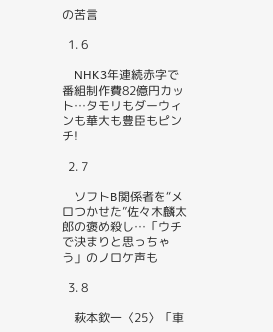の苦言

  1. 6

    NHK3年連続赤字で番組制作費82億円カット…タモリもダーウィンも華大も豊臣もピンチ!

  2. 7

    ソフトB関係者を“メロつかせた”佐々木麟太郎の褒め殺し…「ウチで決まりと思っちゃう」のノロケ声も

  3. 8

    萩本欽一〈25〉「車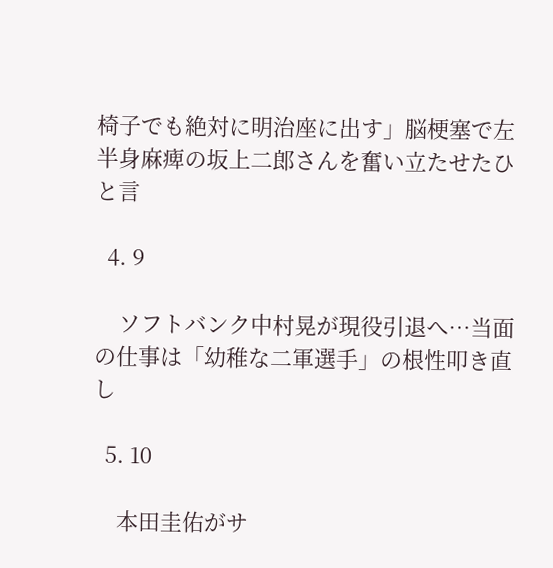椅子でも絶対に明治座に出す」脳梗塞で左半身麻痺の坂上二郎さんを奮い立たせたひと言

  4. 9

    ソフトバンク中村晃が現役引退へ…当面の仕事は「幼稚な二軍選手」の根性叩き直し

  5. 10

    本田圭佑がサ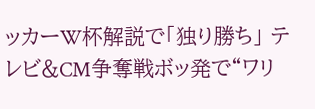ッカーW杯解説で「独り勝ち」 テレビ&CM争奪戦ボッ発で“ワリ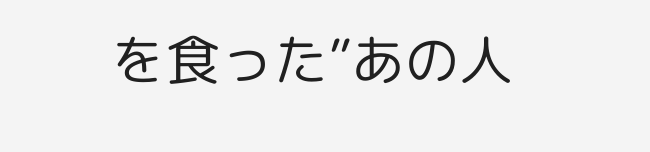を食った”あの人